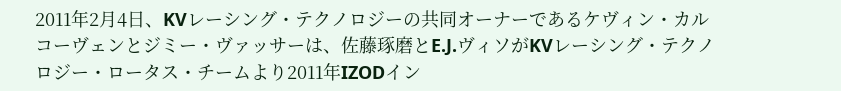2011年2月4日、KVレーシング・テクノロジーの共同オーナーであるケヴィン・カルコーヴェンとジミー・ヴァッサーは、佐藤琢磨とE.J.ヴィソがKVレーシング・テクノロジー・ロータス・チームより2011年IZODイン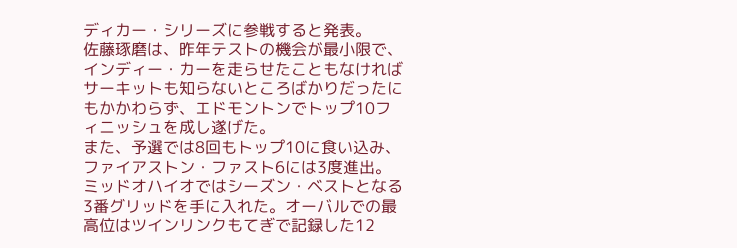ディカー・シリーズに参戦すると発表。
佐藤琢磨は、昨年テストの機会が最小限で、インディー・カーを走らせたこともなければサーキットも知らないところばかりだったにもかかわらず、エドモントンでトップ10フィニッシュを成し遂げた。
また、予選では8回もトップ10に食い込み、ファイアストン・ファスト6には3度進出。ミッドオハイオではシーズン・ベストとなる3番グリッドを手に入れた。オーバルでの最高位はツインリンクもてぎで記録した12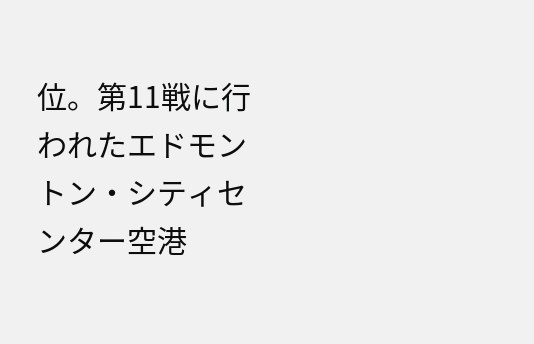位。第11戦に行われたエドモントン・シティセンター空港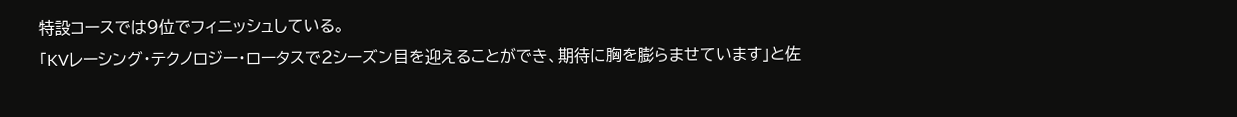特設コースでは9位でフィニッシュしている。
「KVレーシング・テクノロジー・ロータスで2シーズン目を迎えることができ、期待に胸を膨らませています」と佐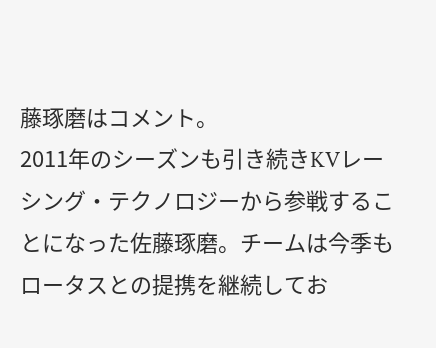藤琢磨はコメント。
2011年のシーズンも引き続きKVレーシング・テクノロジーから参戦することになった佐藤琢磨。チームは今季もロータスとの提携を継続してお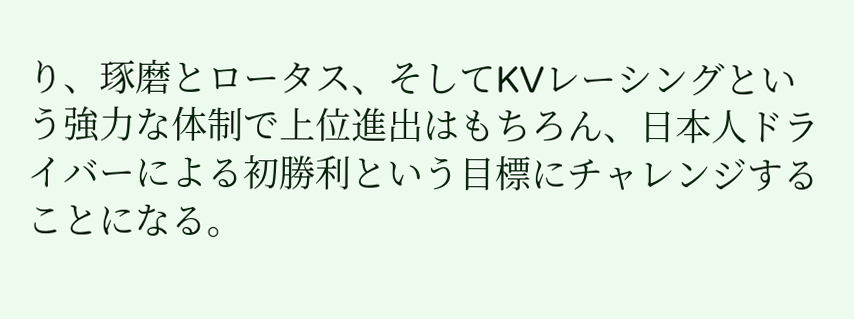り、琢磨とロータス、そしてKVレーシングという強力な体制で上位進出はもちろん、日本人ドライバーによる初勝利という目標にチャレンジすることになる。